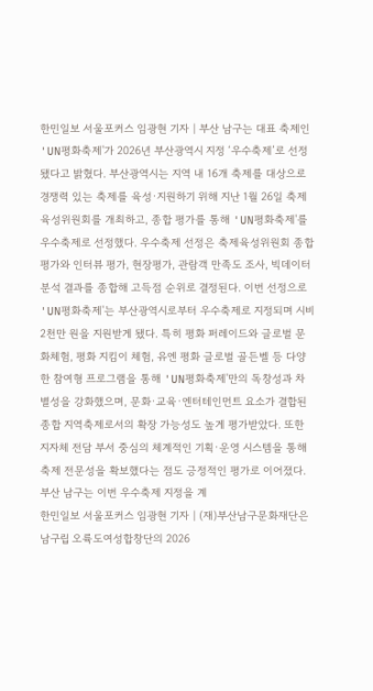한민일보 서울포커스 임광현 기자 | 부산 남구는 대표 축제인 'UN평화축제'가 2026년 부산광역시 지정 ‘우수축제’로 선정됐다고 밝혔다. 부산광역시는 지역 내 16개 축제를 대상으로 경쟁력 있는 축제를 육성·지원하기 위해 지난 1월 26일 축제육성위원회를 개최하고, 종합 평가를 통해 'UN평화축제'를 우수축제로 선정했다. 우수축제 선정은 축제육성위원회 종합 평가와 인터뷰 평가, 현장평가, 관람객 만족도 조사, 빅데이터 분석 결과를 종합해 고득점 순위로 결정된다. 이번 선정으로 'UN평화축제'는 부산광역시로부터 우수축제로 지정되며 시비 2천만 원을 지원받게 됐다. 특히 평화 퍼레이드와 글로벌 문화체험, 평화 지킴이 체험, 유엔 평화 글로벌 골든벨 등 다양한 참여형 프로그램을 통해 'UN평화축제'만의 독창성과 차별성을 강화했으며, 문화·교육·엔터테인먼트 요소가 결합된 종합 지역축제로서의 확장 가능성도 높게 평가받았다. 또한 지자체 전담 부서 중심의 체계적인 기획·운영 시스템을 통해 축제 전문성을 확보했다는 점도 긍정적인 평가로 이어졌다. 부산 남구는 이번 우수축제 지정을 계
한민일보 서울포커스 임광현 기자 | (재)부산남구문화재단은 남구립 오륙도여성합창단의 2026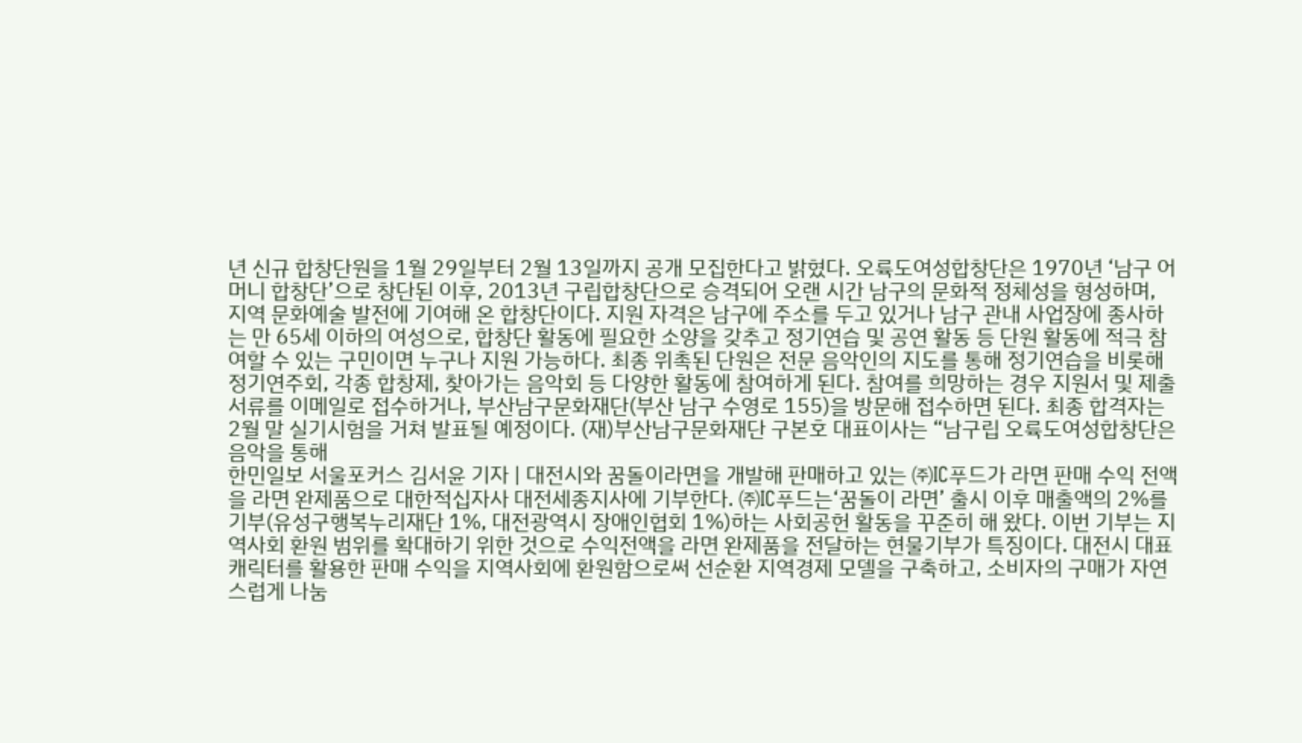년 신규 합창단원을 1월 29일부터 2월 13일까지 공개 모집한다고 밝혔다. 오륙도여성합창단은 1970년 ‘남구 어머니 합창단’으로 창단된 이후, 2013년 구립합창단으로 승격되어 오랜 시간 남구의 문화적 정체성을 형성하며, 지역 문화예술 발전에 기여해 온 합창단이다. 지원 자격은 남구에 주소를 두고 있거나 남구 관내 사업장에 종사하는 만 65세 이하의 여성으로, 합창단 활동에 필요한 소양을 갖추고 정기연습 및 공연 활동 등 단원 활동에 적극 참여할 수 있는 구민이면 누구나 지원 가능하다. 최종 위촉된 단원은 전문 음악인의 지도를 통해 정기연습을 비롯해 정기연주회, 각종 합창제, 찾아가는 음악회 등 다양한 활동에 참여하게 된다. 참여를 희망하는 경우 지원서 및 제출 서류를 이메일로 접수하거나, 부산남구문화재단(부산 남구 수영로 155)을 방문해 접수하면 된다. 최종 합격자는 2월 말 실기시험을 거쳐 발표될 예정이다. (재)부산남구문화재단 구본호 대표이사는 “남구립 오륙도여성합창단은 음악을 통해
한민일보 서울포커스 김서윤 기자 | 대전시와 꿈돌이라면을 개발해 판매하고 있는 ㈜IC푸드가 라면 판매 수익 전액을 라면 완제품으로 대한적십자사 대전세종지사에 기부한다. ㈜IC푸드는‘꿈돌이 라면’ 출시 이후 매출액의 2%를 기부(유성구행복누리재단 1%, 대전광역시 장애인협회 1%)하는 사회공헌 활동을 꾸준히 해 왔다. 이번 기부는 지역사회 환원 범위를 확대하기 위한 것으로 수익전액을 라면 완제품을 전달하는 현물기부가 특징이다. 대전시 대표 캐릭터를 활용한 판매 수익을 지역사회에 환원함으로써 선순환 지역경제 모델을 구축하고, 소비자의 구매가 자연스럽게 나눔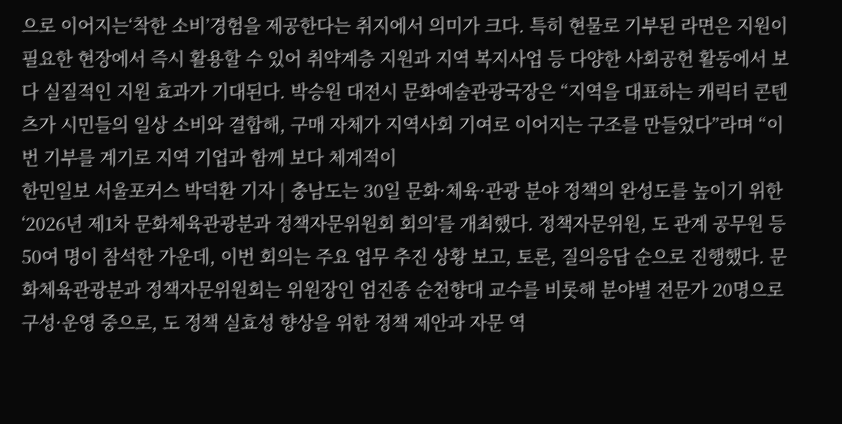으로 이어지는‘착한 소비’경험을 제공한다는 취지에서 의미가 크다. 특히 현물로 기부된 라면은 지원이 필요한 현장에서 즉시 활용할 수 있어 취약계층 지원과 지역 복지사업 등 다양한 사회공헌 활동에서 보다 실질적인 지원 효과가 기대된다. 박승원 대전시 문화예술관광국장은 “지역을 대표하는 캐릭터 콘텐츠가 시민들의 일상 소비와 결합해, 구매 자체가 지역사회 기여로 이어지는 구조를 만들었다”라며 “이번 기부를 계기로 지역 기업과 함께 보다 체계적이
한민일보 서울포커스 박덕환 기자 | 충남도는 30일 문화·체육·관광 분야 정책의 완성도를 높이기 위한 ‘2026년 제1차 문화체육관광분과 정책자문위원회 회의’를 개최했다. 정책자문위원, 도 관계 공무원 등 50여 명이 참석한 가운데, 이번 회의는 주요 업무 추진 상황 보고, 토론, 질의응답 순으로 진행했다. 문화체육관광분과 정책자문위원회는 위원장인 엄진종 순천향대 교수를 비롯해 분야별 전문가 20명으로 구성·운영 중으로, 도 정책 실효성 향상을 위한 정책 제안과 자문 역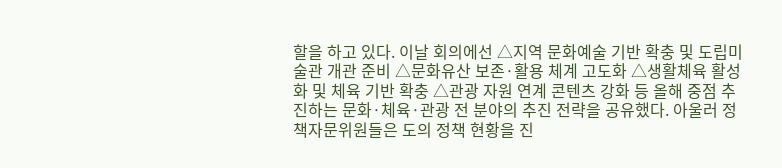할을 하고 있다. 이날 회의에선 △지역 문화예술 기반 확충 및 도립미술관 개관 준비 △문화유산 보존·활용 체계 고도화 △생활체육 활성화 및 체육 기반 확충 △관광 자원 연계 콘텐츠 강화 등 올해 중점 추진하는 문화·체육·관광 전 분야의 추진 전략을 공유했다. 아울러 정책자문위원들은 도의 정책 현황을 진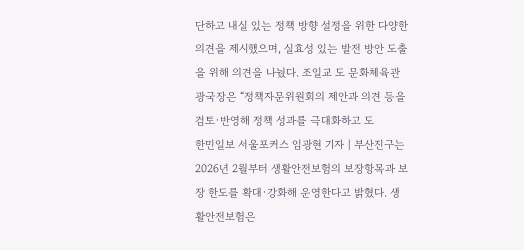단하고 내실 있는 정책 방향 설정을 위한 다양한 의견을 제시했으며, 실효성 있는 발전 방안 도출을 위해 의견을 나눴다. 조일교 도 문화체육관광국장은 “정책자문위원회의 제안과 의견 등을 검토·반영해 정책 성과를 극대화하고 도
한민일보 서울포커스 임광현 기자 | 부산진구는 2026년 2월부터 생활안전보험의 보장항목과 보장 한도를 확대·강화해 운영한다고 밝혔다. 생활안전보험은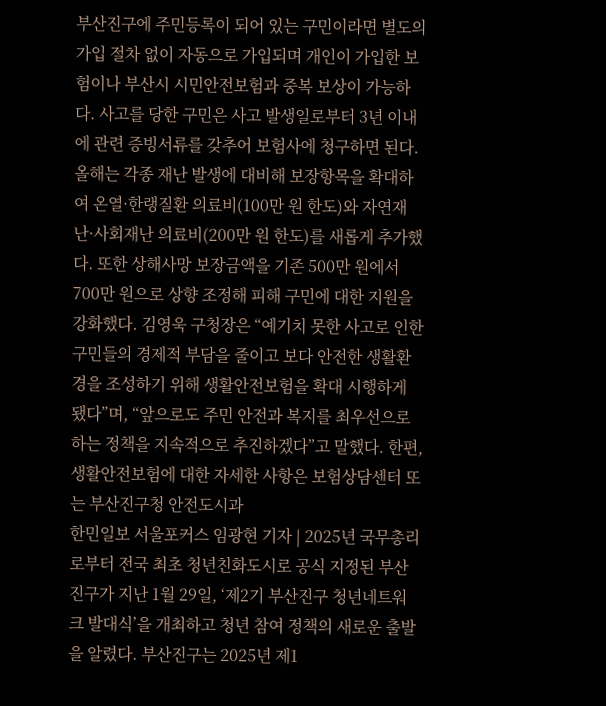부산진구에 주민등록이 되어 있는 구민이라면 별도의 가입 절차 없이 자동으로 가입되며 개인이 가입한 보험이나 부산시 시민안전보험과 중복 보상이 가능하다. 사고를 당한 구민은 사고 발생일로부터 3년 이내에 관련 증빙서류를 갖추어 보험사에 청구하면 된다. 올해는 각종 재난 발생에 대비해 보장항목을 확대하여 온열·한랭질환 의료비(100만 원 한도)와 자연재난·사회재난 의료비(200만 원 한도)를 새롭게 추가했다. 또한 상해사망 보장금액을 기존 500만 원에서 700만 원으로 상향 조정해 피해 구민에 대한 지원을 강화했다. 김영욱 구청장은 “예기치 못한 사고로 인한 구민들의 경제적 부담을 줄이고 보다 안전한 생활환경을 조성하기 위해 생활안전보험을 확대 시행하게 됐다”며, “앞으로도 주민 안전과 복지를 최우선으로 하는 정책을 지속적으로 추진하겠다”고 말했다. 한편, 생활안전보험에 대한 자세한 사항은 보험상담센터 또는 부산진구청 안전도시과
한민일보 서울포커스 임광현 기자 | 2025년 국무총리로부터 전국 최초 청년친화도시로 공식 지정된 부산진구가 지난 1월 29일, ‘제2기 부산진구 청년네트워크 발대식’을 개최하고 청년 참여 정책의 새로운 출발을 알렸다. 부산진구는 2025년 제1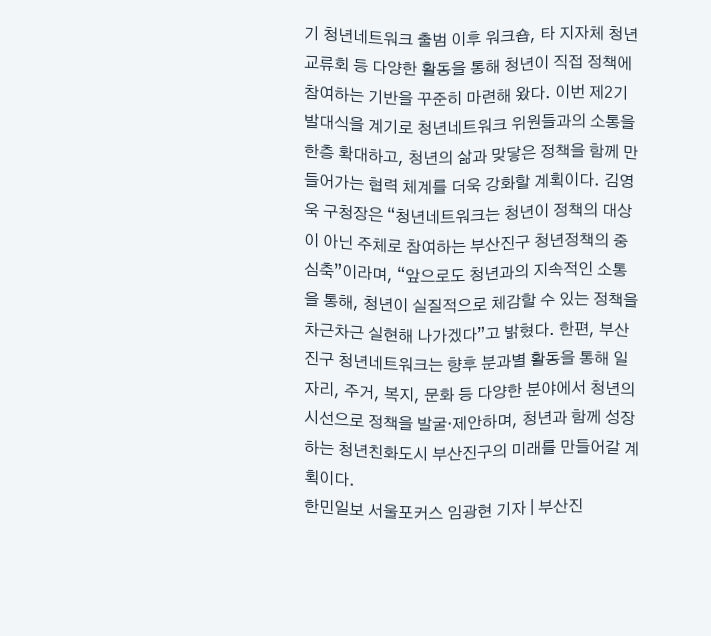기 청년네트워크 출범 이후 워크숍, 타 지자체 청년 교류회 등 다양한 활동을 통해 청년이 직접 정책에 참여하는 기반을 꾸준히 마련해 왔다. 이번 제2기 발대식을 계기로 청년네트워크 위원들과의 소통을 한층 확대하고, 청년의 삶과 맞닿은 정책을 함께 만들어가는 협력 체계를 더욱 강화할 계획이다. 김영욱 구청장은 “청년네트워크는 청년이 정책의 대상이 아닌 주체로 참여하는 부산진구 청년정책의 중심축”이라며, “앞으로도 청년과의 지속적인 소통을 통해, 청년이 실질적으로 체감할 수 있는 정책을 차근차근 실현해 나가겠다”고 밝혔다. 한편, 부산진구 청년네트워크는 향후 분과별 활동을 통해 일자리, 주거, 복지, 문화 등 다양한 분야에서 청년의 시선으로 정책을 발굴·제안하며, 청년과 함께 성장하는 청년친화도시 부산진구의 미래를 만들어갈 계획이다.
한민일보 서울포커스 임광현 기자 | 부산진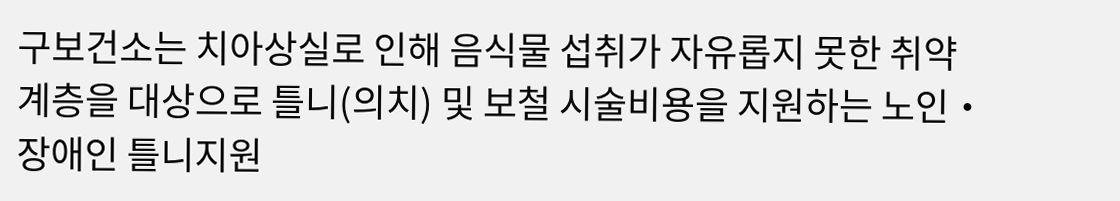구보건소는 치아상실로 인해 음식물 섭취가 자유롭지 못한 취약계층을 대상으로 틀니(의치) 및 보철 시술비용을 지원하는 노인・장애인 틀니지원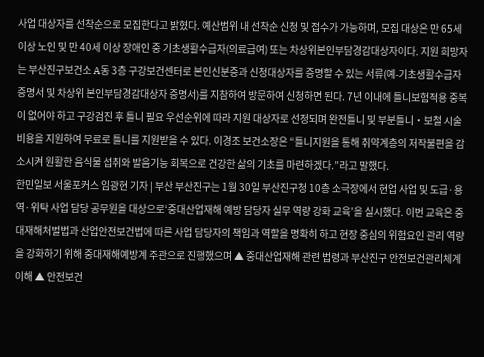사업 대상자를 선착순으로 모집한다고 밝혔다. 예산범위 내 선착순 신청 및 접수가 가능하며, 모집 대상은 만 65세 이상 노인 및 만 40세 이상 장애인 중 기초생활수급자(의료급여) 또는 차상위본인부담경감대상자이다. 지원 희망자는 부산진구보건소 A동 3층 구강보건센터로 본인신분증과 신청대상자를 증명할 수 있는 서류(예-기초생활수급자 증명서 및 차상위 본인부담경감대상자 증명서)를 지참하여 방문하여 신청하면 된다. 7년 이내에 틀니보험적용 중복이 없어야 하고 구강검진 후 틀니 필요 우선순위에 따라 지원 대상자로 선정되며 완전틀니 및 부분틀니・보철 시술비용을 지원하여 무료로 틀니를 지원받을 수 있다. 이경조 보건소장은 “틀니지원을 통해 취약계층의 저작불편을 감소시켜 원활한 음식물 섭취와 발음기능 회복으로 건강한 삶의 기초를 마련하겠다.”라고 말했다.
한민일보 서울포커스 임광현 기자 | 부산 부산진구는 1월 30일 부산진구청 10층 소극장에서 현업 사업 및 도급·용역·위탁 사업 담당 공무원을 대상으로‘중대산업재해 예방 담당자 실무 역량 강화 교육’을 실시했다. 이번 교육은 중대재해처벌법과 산업안전보건법에 따른 사업 담당자의 책임과 역할을 명확히 하고 현장 중심의 위험요인 관리 역량을 강화하기 위해 중대재해예방계 주관으로 진행했으며 ▲ 중대산업재해 관련 법령과 부산진구 안전보건관리체계 이해 ▲ 안전보건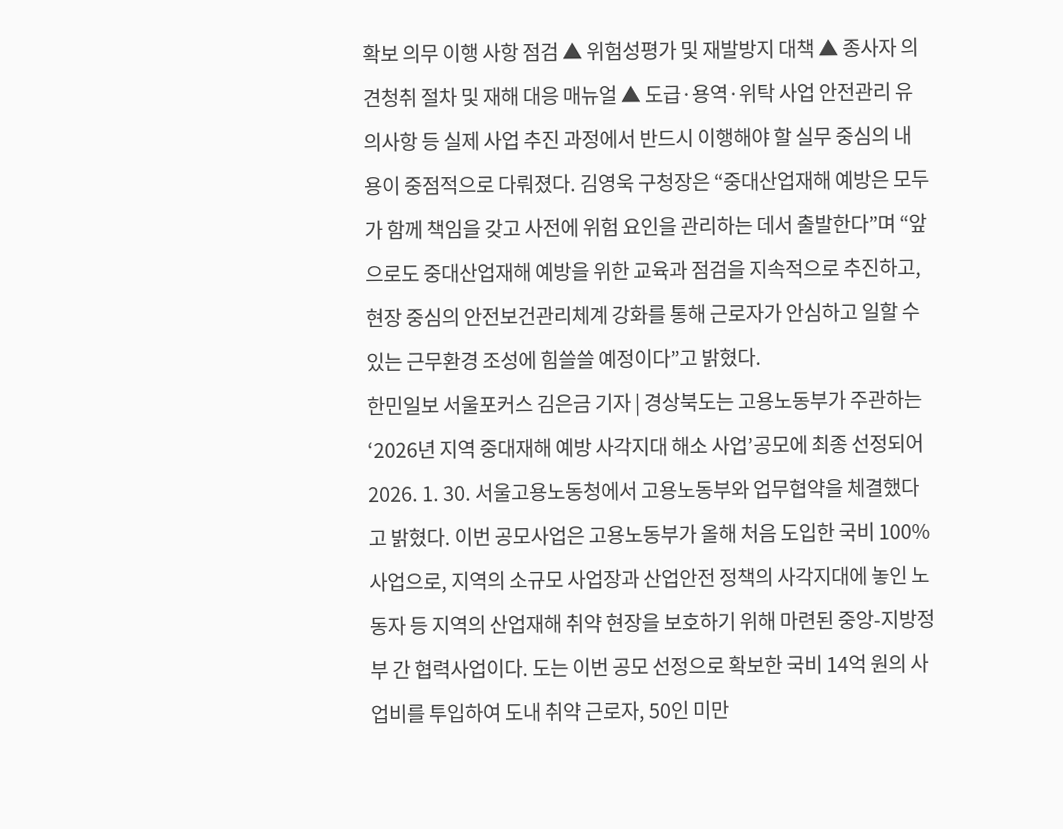확보 의무 이행 사항 점검 ▲ 위험성평가 및 재발방지 대책 ▲ 종사자 의견청취 절차 및 재해 대응 매뉴얼 ▲ 도급·용역·위탁 사업 안전관리 유의사항 등 실제 사업 추진 과정에서 반드시 이행해야 할 실무 중심의 내용이 중점적으로 다뤄졌다. 김영욱 구청장은 “중대산업재해 예방은 모두가 함께 책임을 갖고 사전에 위험 요인을 관리하는 데서 출발한다”며 “앞으로도 중대산업재해 예방을 위한 교육과 점검을 지속적으로 추진하고, 현장 중심의 안전보건관리체계 강화를 통해 근로자가 안심하고 일할 수 있는 근무환경 조성에 힘쓸쓸 예정이다”고 밝혔다.
한민일보 서울포커스 김은금 기자 | 경상북도는 고용노동부가 주관하는‘2026년 지역 중대재해 예방 사각지대 해소 사업’공모에 최종 선정되어 2026. 1. 30. 서울고용노동청에서 고용노동부와 업무협약을 체결했다고 밝혔다. 이번 공모사업은 고용노동부가 올해 처음 도입한 국비 100% 사업으로, 지역의 소규모 사업장과 산업안전 정책의 사각지대에 놓인 노동자 등 지역의 산업재해 취약 현장을 보호하기 위해 마련된 중앙-지방정부 간 협력사업이다. 도는 이번 공모 선정으로 확보한 국비 14억 원의 사업비를 투입하여 도내 취약 근로자, 50인 미만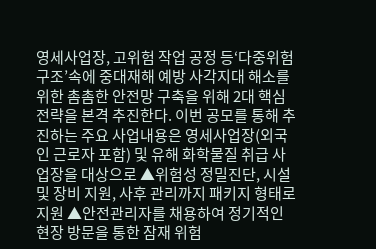영세사업장, 고위험 작업 공정 등‘다중위험 구조’속에 중대재해 예방 사각지대 해소를 위한 촘촘한 안전망 구축을 위해 2대 핵심 전략을 본격 추진한다. 이번 공모를 통해 추진하는 주요 사업내용은 영세사업장(외국인 근로자 포함) 및 유해 화학물질 취급 사업장을 대상으로 ▲위험성 정밀진단, 시설 및 장비 지원, 사후 관리까지 패키지 형태로 지원 ▲안전관리자를 채용하여 정기적인 현장 방문을 통한 잠재 위험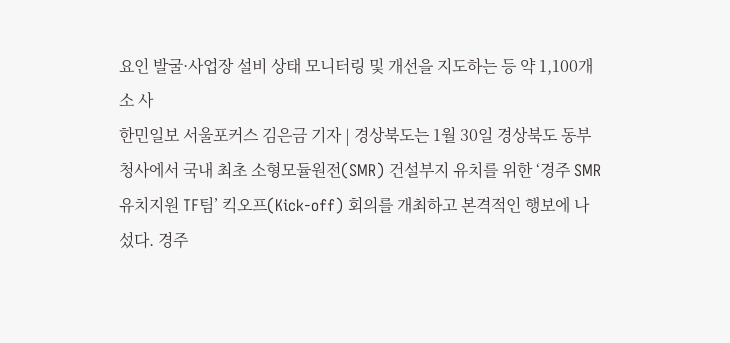요인 발굴·사업장 설비 상태 모니터링 및 개선을 지도하는 등 약 1,100개소 사
한민일보 서울포커스 김은금 기자 | 경상북도는 1월 30일 경상북도 동부청사에서 국내 최초 소형모듈원전(SMR) 건설부지 유치를 위한 ‘경주 SMR 유치지원 TF팀’ 킥오프(Kick-off) 회의를 개최하고 본격적인 행보에 나섰다. 경주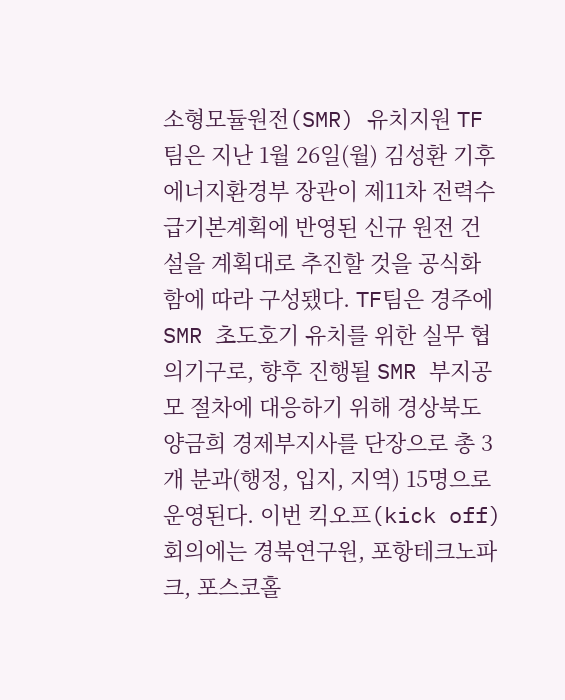소형모듈원전(SMR) 유치지원 TF팀은 지난 1월 26일(월) 김성환 기후에너지환경부 장관이 제11차 전력수급기본계획에 반영된 신규 원전 건설을 계획대로 추진할 것을 공식화함에 따라 구성됐다. TF팀은 경주에 SMR 초도호기 유치를 위한 실무 협의기구로, 향후 진행될 SMR 부지공모 절차에 대응하기 위해 경상북도 양금희 경제부지사를 단장으로 총 3개 분과(행정, 입지, 지역) 15명으로 운영된다. 이번 킥오프(kick off) 회의에는 경북연구원, 포항테크노파크, 포스코홀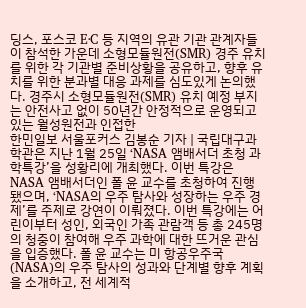딩스, 포스코 E·C 등 지역의 유관 기관 관계자들이 참석한 가운데 소형모듈원전(SMR) 경주 유치를 위한 각 기관별 준비상황을 공유하고, 향후 유치를 위한 분과별 대응 과제를 심도있게 논의했다. 경주시 소형모듈원전(SMR) 유치 예정 부지는 안전사고 없이 50년간 안정적으로 운영되고 있는 월성원전과 인접한
한민일보 서울포커스 김봉순 기자 | 국립대구과학관은 지난 1월 25일 ‘NASA 앰배서더 초청 과학특강’을 성황리에 개최했다. 이번 특강은 NASA 앰배서더인 폴 윤 교수를 초청하여 진행됐으며, ‘NASA의 우주 탐사와 성장하는 우주 경제’를 주제로 강연이 이뤄졌다. 이번 특강에는 어린이부터 성인, 외국인 가족 관람객 등 총 245명의 청중이 참여해 우주 과학에 대한 뜨거운 관심을 입증했다. 폴 윤 교수는 미 항공우주국(NASA)의 우주 탐사의 성과와 단계별 향후 계획을 소개하고, 전 세계적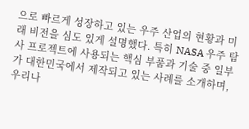으로 빠르게 성장하고 있는 우주 산업의 현황과 미래 비전을 심도 있게 설명했다. 특히 NASA 우주 탐사 프로젝트에 사용되는 핵심 부품과 기술 중 일부가 대한민국에서 제작되고 있는 사례를 소개하며, 우리나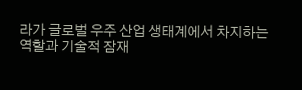라가 글로벌 우주 산업 생태계에서 차지하는 역할과 기술적 잠재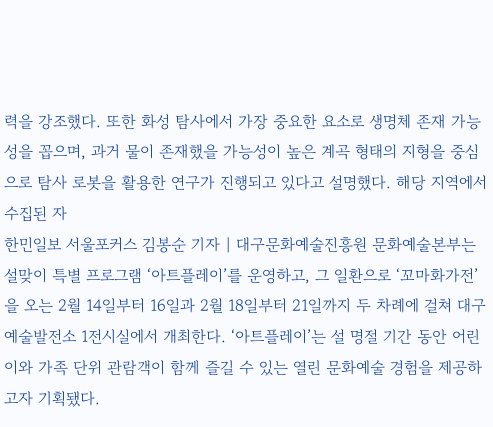력을 강조했다. 또한 화성 탐사에서 가장 중요한 요소로 생명체 존재 가능성을 꼽으며, 과거 물이 존재했을 가능성이 높은 계곡 형태의 지형을 중심으로 탐사 로봇을 활용한 연구가 진행되고 있다고 설명했다. 해당 지역에서 수집된 자
한민일보 서울포커스 김봉순 기자 | 대구문화예술진흥원 문화예술본부는 설맞이 특별 프로그램 ‘아트플레이’를 운영하고, 그 일환으로 ‘꼬마화가전’을 오는 2월 14일부터 16일과 2월 18일부터 21일까지 두 차례에 걸쳐 대구예술발전소 1전시실에서 개최한다. ‘아트플레이’는 설 명절 기간 동안 어린이와 가족 단위 관람객이 함께 즐길 수 있는 열린 문화예술 경험을 제공하고자 기획됐다.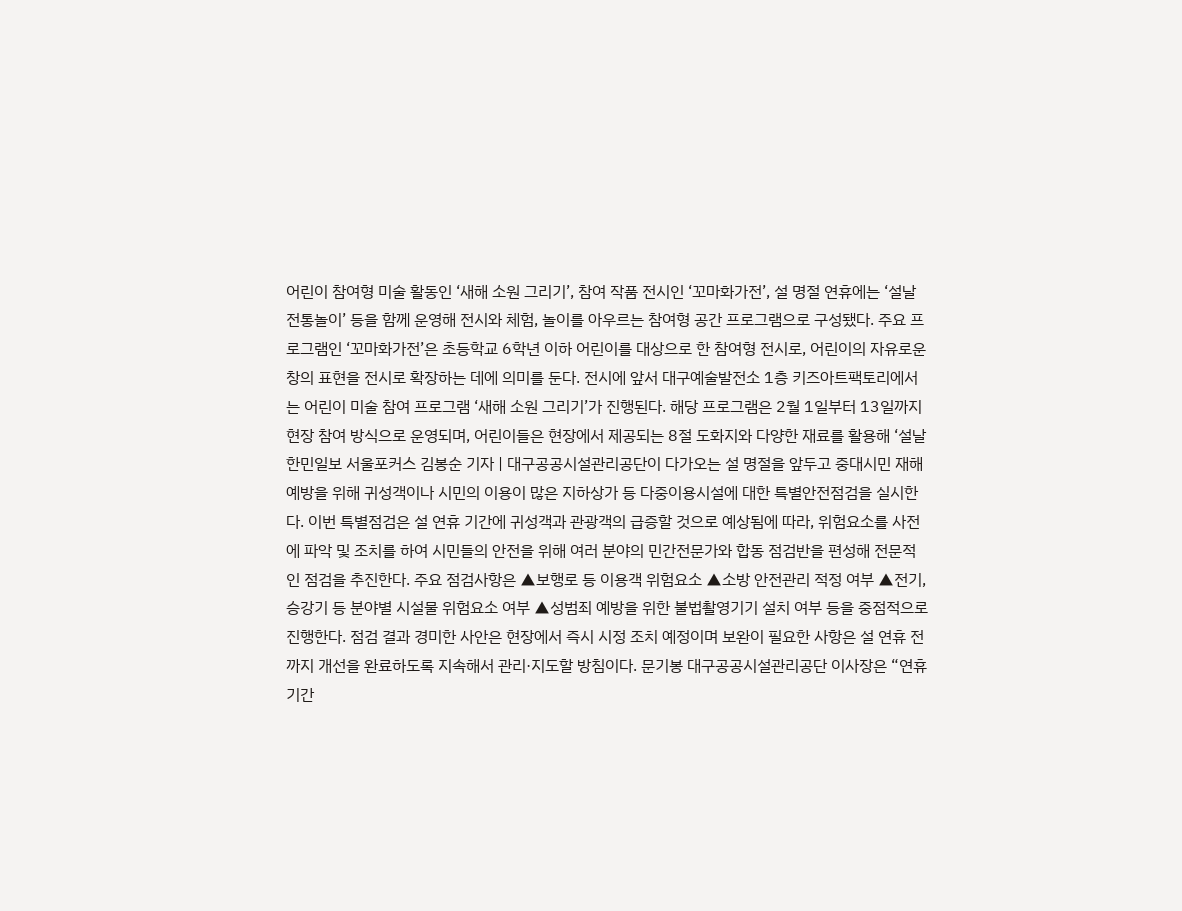어린이 참여형 미술 활동인 ‘새해 소원 그리기’, 참여 작품 전시인 ‘꼬마화가전’, 설 명절 연휴에는 ‘설날 전통놀이’ 등을 함께 운영해 전시와 체험, 놀이를 아우르는 참여형 공간 프로그램으로 구성됐다. 주요 프로그램인 ‘꼬마화가전’은 초등학교 6학년 이하 어린이를 대상으로 한 참여형 전시로, 어린이의 자유로운 창의 표현을 전시로 확장하는 데에 의미를 둔다. 전시에 앞서 대구예술발전소 1층 키즈아트팩토리에서는 어린이 미술 참여 프로그램 ‘새해 소원 그리기’가 진행된다. 해당 프로그램은 2월 1일부터 13일까지 현장 참여 방식으로 운영되며, 어린이들은 현장에서 제공되는 8절 도화지와 다양한 재료를 활용해 ‘설날
한민일보 서울포커스 김봉순 기자 | 대구공공시설관리공단이 다가오는 설 명절을 앞두고 중대시민 재해 예방을 위해 귀성객이나 시민의 이용이 많은 지하상가 등 다중이용시설에 대한 특별안전점검을 실시한다. 이번 특별점검은 설 연휴 기간에 귀성객과 관광객의 급증할 것으로 예상됨에 따라, 위험요소를 사전에 파악 및 조치를 하여 시민들의 안전을 위해 여러 분야의 민간전문가와 합동 점검반을 편성해 전문적인 점검을 추진한다. 주요 점검사항은 ▲보행로 등 이용객 위험요소 ▲소방 안전관리 적정 여부 ▲전기, 승강기 등 분야별 시설물 위험요소 여부 ▲성범죄 예방을 위한 불법촬영기기 설치 여부 등을 중점적으로 진행한다. 점검 결과 경미한 사안은 현장에서 즉시 시정 조치 예정이며 보완이 필요한 사항은 설 연휴 전까지 개선을 완료하도록 지속해서 관리·지도할 방침이다. 문기봉 대구공공시설관리공단 이사장은 “연휴 기간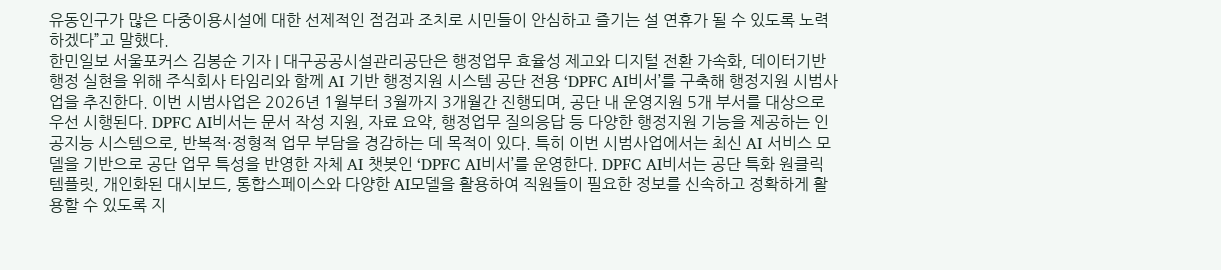유동인구가 많은 다중이용시설에 대한 선제적인 점검과 조치로 시민들이 안심하고 즐기는 설 연휴가 될 수 있도록 노력하겠다”고 말했다.
한민일보 서울포커스 김봉순 기자 | 대구공공시설관리공단은 행정업무 효율성 제고와 디지털 전환 가속화, 데이터기반행정 실현을 위해 주식회사 타임리와 함께 AI 기반 행정지원 시스템 공단 전용 ‘DPFC AI비서’를 구축해 행정지원 시범사업을 추진한다. 이번 시범사업은 2026년 1월부터 3월까지 3개월간 진행되며, 공단 내 운영지원 5개 부서를 대상으로 우선 시행된다. DPFC AI비서는 문서 작성 지원, 자료 요약, 행정업무 질의응답 등 다양한 행정지원 기능을 제공하는 인공지능 시스템으로, 반복적·정형적 업무 부담을 경감하는 데 목적이 있다. 특히 이번 시범사업에서는 최신 AI 서비스 모델을 기반으로 공단 업무 특성을 반영한 자체 AI 챗봇인 ‘DPFC AI비서’를 운영한다. DPFC AI비서는 공단 특화 원클릭 템플릿, 개인화된 대시보드, 통합스페이스와 다양한 AI모델을 활용하여 직원들이 필요한 정보를 신속하고 정확하게 활용할 수 있도록 지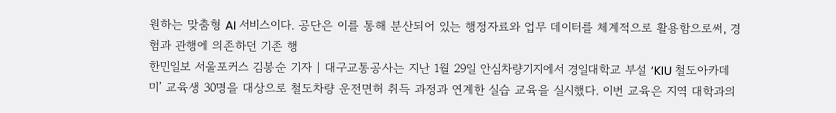원하는 맞춤형 AI 서비스이다. 공단은 이를 통해 분산되어 있는 행정자료와 업무 데이터를 체계적으로 활용함으로써, 경험과 관행에 의존하던 기존 행
한민일보 서울포커스 김봉순 기자 | 대구교통공사는 지난 1월 29일 안심차량기지에서 경일대학교 부설 ‘KIU 철도아카데미’ 교육생 30명을 대상으로 철도차량 운전면허 취득 과정과 연계한 실습 교육을 실시했다. 이번 교육은 지역 대학과의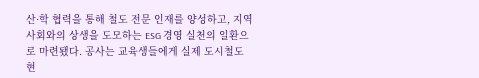산·학 협력을 통해 철도 전문 인재를 양성하고, 지역사회와의 상생을 도모하는 ESG 경영 실천의 일환으로 마련됐다. 공사는 교육생들에게 실제 도시철도 현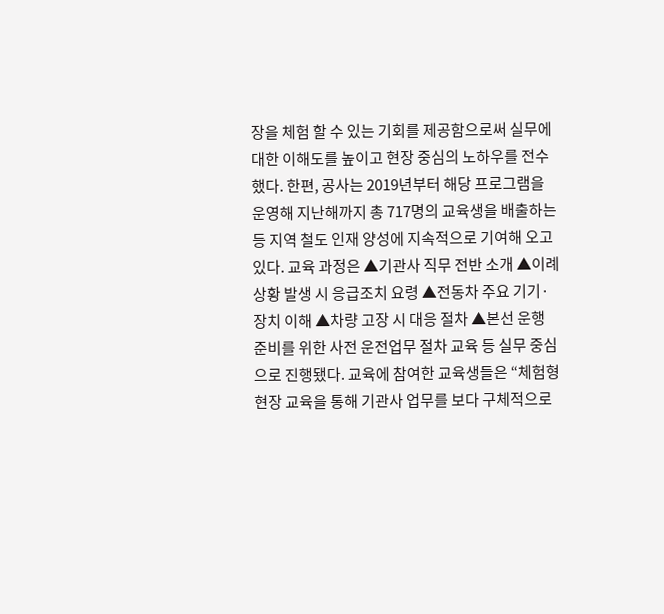장을 체험 할 수 있는 기회를 제공함으로써 실무에 대한 이해도를 높이고 현장 중심의 노하우를 전수했다. 한편, 공사는 2019년부터 해당 프로그램을 운영해 지난해까지 총 717명의 교육생을 배출하는 등 지역 철도 인재 양성에 지속적으로 기여해 오고 있다. 교육 과정은 ▲기관사 직무 전반 소개 ▲이례상황 발생 시 응급조치 요령 ▲전동차 주요 기기·장치 이해 ▲차량 고장 시 대응 절차 ▲본선 운행 준비를 위한 사전 운전업무 절차 교육 등 실무 중심으로 진행됐다. 교육에 참여한 교육생들은 “체험형 현장 교육을 통해 기관사 업무를 보다 구체적으로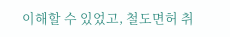이해할 수 있었고, 철도면허 취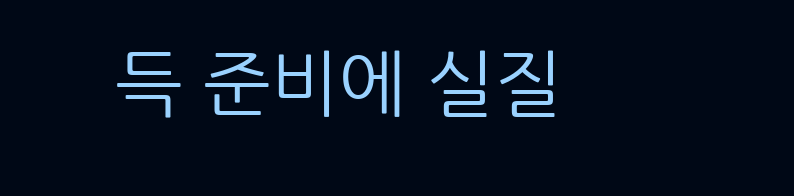득 준비에 실질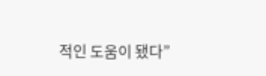적인 도움이 됐다”